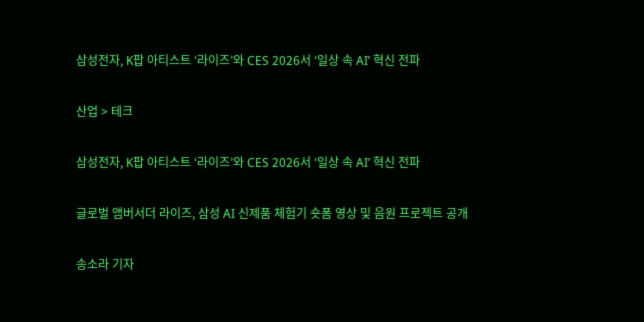삼성전자, K팝 아티스트 ‘라이즈’와 CES 2026서 ‘일상 속 AI’ 혁신 전파

산업 > 테크

삼성전자, K팝 아티스트 ‘라이즈’와 CES 2026서 ‘일상 속 AI’ 혁신 전파

글로벌 앰버서더 라이즈, 삼성 AI 신제품 체험기 숏폼 영상 및 음원 프로젝트 공개

송소라 기자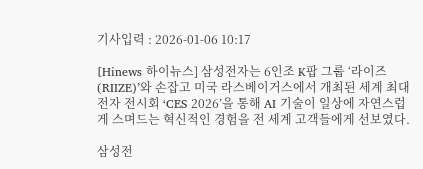기사입력 : 2026-01-06 10:17

[Hinews 하이뉴스] 삼성전자는 6인조 K팝 그룹 ‘라이즈(RIIZE)’와 손잡고 미국 라스베이거스에서 개최된 세계 최대 전자 전시회 ‘CES 2026’을 통해 AI 기술이 일상에 자연스럽게 스며드는 혁신적인 경험을 전 세계 고객들에게 선보였다.

삼성전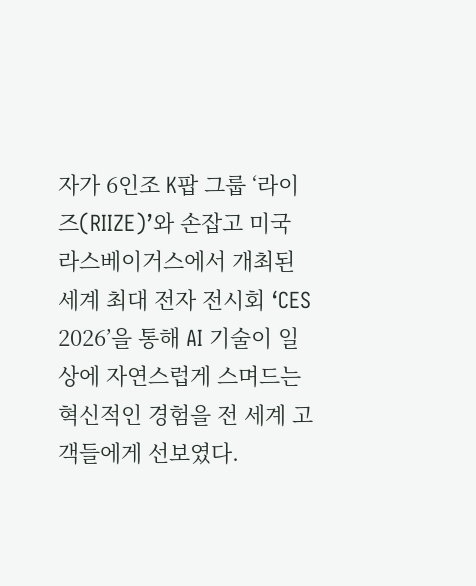자가 6인조 K팝 그룹 ‘라이즈(RIIZE)’와 손잡고 미국 라스베이거스에서 개최된 세계 최대 전자 전시회 ‘CES 2026’을 통해 AI 기술이 일상에 자연스럽게 스며드는 혁신적인 경험을 전 세계 고객들에게 선보였다.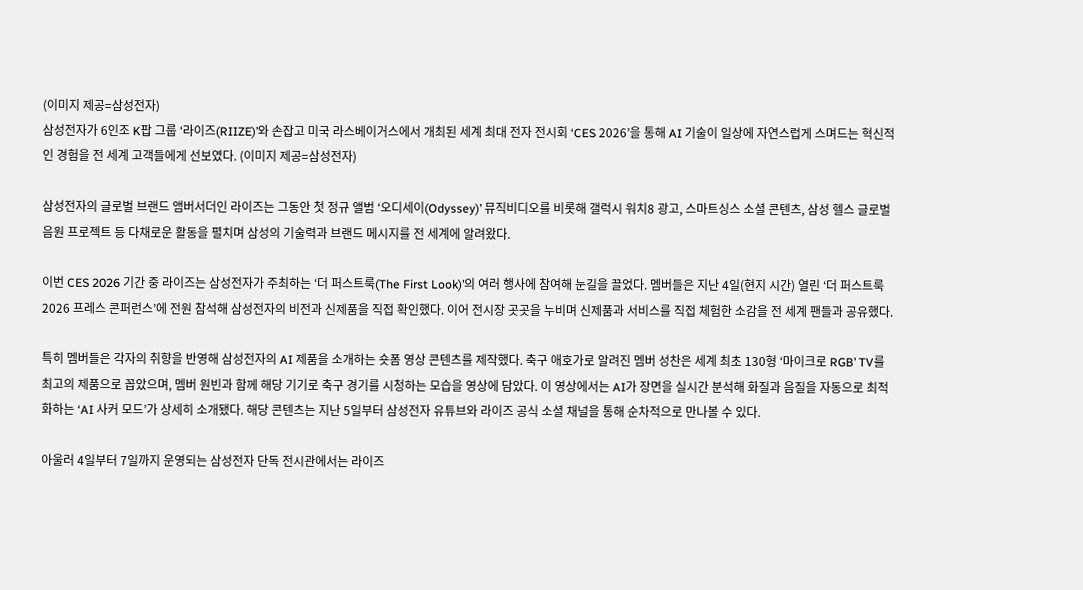(이미지 제공=삼성전자)
삼성전자가 6인조 K팝 그룹 ‘라이즈(RIIZE)’와 손잡고 미국 라스베이거스에서 개최된 세계 최대 전자 전시회 ‘CES 2026’을 통해 AI 기술이 일상에 자연스럽게 스며드는 혁신적인 경험을 전 세계 고객들에게 선보였다. (이미지 제공=삼성전자)

삼성전자의 글로벌 브랜드 앰버서더인 라이즈는 그동안 첫 정규 앨범 ‘오디세이(Odyssey)’ 뮤직비디오를 비롯해 갤럭시 워치8 광고, 스마트싱스 소셜 콘텐츠, 삼성 헬스 글로벌 음원 프로젝트 등 다채로운 활동을 펼치며 삼성의 기술력과 브랜드 메시지를 전 세계에 알려왔다.

이번 CES 2026 기간 중 라이즈는 삼성전자가 주최하는 ‘더 퍼스트룩(The First Look)’의 여러 행사에 참여해 눈길을 끌었다. 멤버들은 지난 4일(현지 시간) 열린 ‘더 퍼스트룩 2026 프레스 콘퍼런스’에 전원 참석해 삼성전자의 비전과 신제품을 직접 확인했다. 이어 전시장 곳곳을 누비며 신제품과 서비스를 직접 체험한 소감을 전 세계 팬들과 공유했다.

특히 멤버들은 각자의 취향을 반영해 삼성전자의 AI 제품을 소개하는 숏폼 영상 콘텐츠를 제작했다. 축구 애호가로 알려진 멤버 성찬은 세계 최초 130형 ‘마이크로 RGB’ TV를 최고의 제품으로 꼽았으며, 멤버 원빈과 함께 해당 기기로 축구 경기를 시청하는 모습을 영상에 담았다. 이 영상에서는 AI가 장면을 실시간 분석해 화질과 음질을 자동으로 최적화하는 ‘AI 사커 모드’가 상세히 소개됐다. 해당 콘텐츠는 지난 5일부터 삼성전자 유튜브와 라이즈 공식 소셜 채널을 통해 순차적으로 만나볼 수 있다.

아울러 4일부터 7일까지 운영되는 삼성전자 단독 전시관에서는 라이즈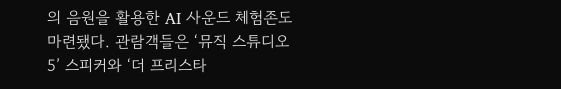의 음원을 활용한 AI 사운드 체험존도 마련됐다. 관람객들은 ‘뮤직 스튜디오 5’ 스피커와 ‘더 프리스타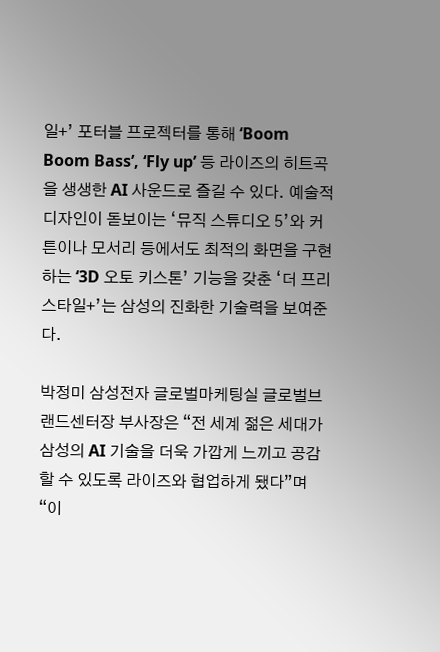일+’ 포터블 프로젝터를 통해 ‘Boom Boom Bass’, ‘Fly up’ 등 라이즈의 히트곡을 생생한 AI 사운드로 즐길 수 있다. 예술적 디자인이 돋보이는 ‘뮤직 스튜디오 5’와 커튼이나 모서리 등에서도 최적의 화면을 구현하는 ‘3D 오토 키스톤’ 기능을 갖춘 ‘더 프리스타일+’는 삼성의 진화한 기술력을 보여준다.

박정미 삼성전자 글로벌마케팅실 글로벌브랜드센터장 부사장은 “전 세계 젊은 세대가 삼성의 AI 기술을 더욱 가깝게 느끼고 공감할 수 있도록 라이즈와 협업하게 됐다”며 “이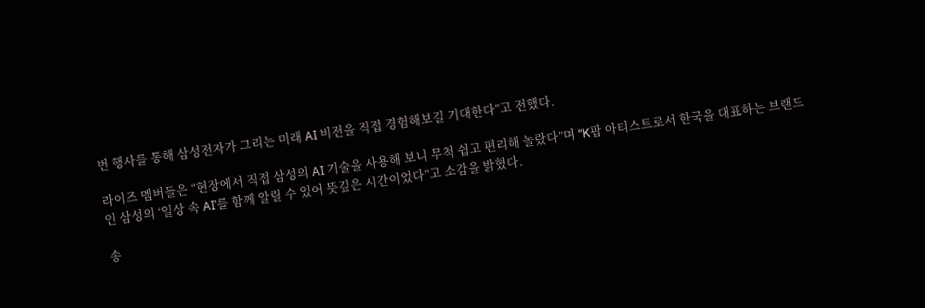번 행사를 통해 삼성전자가 그리는 미래 AI 비전을 직접 경험해보길 기대한다”고 전했다.

라이즈 멤버들은 “현장에서 직접 삼성의 AI 기술을 사용해 보니 무척 쉽고 편리해 놀랐다”며 “K팝 아티스트로서 한국을 대표하는 브랜드인 삼성의 ‘일상 속 AI’를 함께 알릴 수 있어 뜻깊은 시간이었다”고 소감을 밝혔다.

송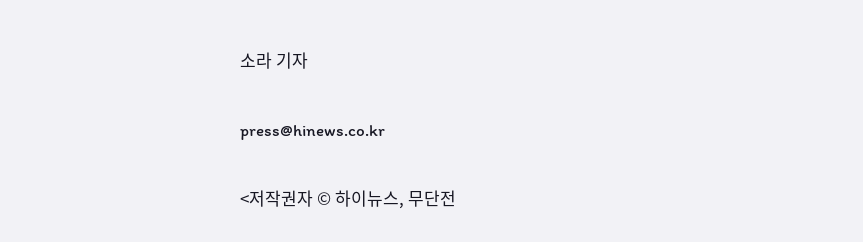소라 기자

press@hinews.co.kr

<저작권자 © 하이뉴스, 무단전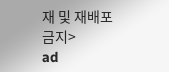재 및 재배포 금지>
ad